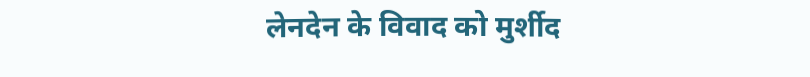लेनदेन के विवाद को मुर्शीद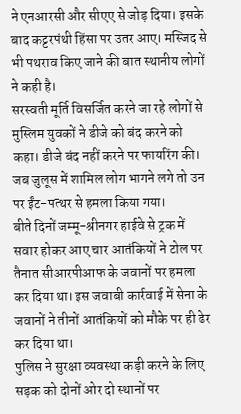ने एनआरसी और सीएए से जोड़ दिया। इसके बाद कट्टरपंथी हिंसा पर उतर आए। मस्जिद से भी पथराव किए जाने की बात स्थानीय लोगों ने कही है।
सरस्वती मूर्ति विसर्जित करने जा रहे लोगों से मुस्लिम युवकों ने डीजे को बंद करने को कहा। डीजे बंद नहीं करने पर फायरिंग की। जब जुलूस में शामिल लोग भागने लगे तो उन पर ईंट-पत्थर से हमला किया गया।
बीते दिनों जम्मू-श्रीनगर हाईवे से ट्रक में सवार होकर आए चार आतंकियों ने टोल पर तैनात सीआरपीआफ के जवानों पर हमला कर दिया था। इस जवाबी कार्रवाई में सेना के जवानों ने तीनों आतंकियों को मौके पर ही ढेर कर दिया था।
पुलिस ने सुरक्षा व्यवस्था कड़ी करने के लिए सड़क को दोनों ओर दो स्थानों पर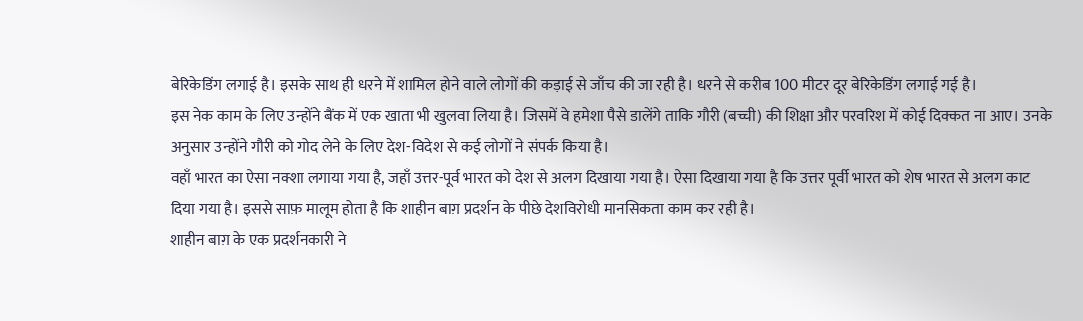बेरिकेडिंग लगाई है। इसके साथ ही धरने में शामिल होने वाले लोगों की कड़ाई से जाँच की जा रही है। धरने से करीब 100 मीटर दूर बेरिकेडिंग लगाई गई है।
इस नेक काम के लिए उन्होंने बैंक में एक खाता भी खुलवा लिया है। जिसमें वे हमेशा पैसे डालेंगे ताकि गौरी (बच्ची) की शिक्षा और परवरिश में कोई दिक्कत ना आए। उनके अनुसार उन्होंने गौरी को गोद लेने के लिए देश-विदेश से कई लोगों ने संपर्क किया है।
वहाँ भारत का ऐसा नक्शा लगाया गया है, जहाँ उत्तर-पूर्व भारत को देश से अलग दिखाया गया है। ऐसा दिखाया गया है कि उत्तर पूर्वी भारत को शेष भारत से अलग काट दिया गया है। इससे साफ़ मालूम होता है कि शाहीन बाग़ प्रदर्शन के पीछे देशविरोधी मानसिकता काम कर रही है।
शाहीन बाग़ के एक प्रदर्शनकारी ने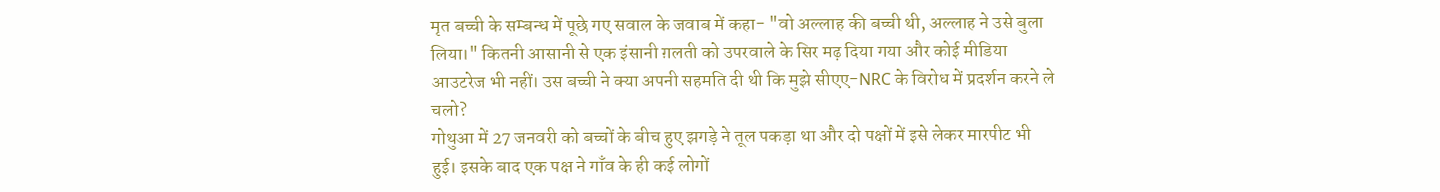मृत बच्ची के सम्बन्ध में पूछे गए सवाल के जवाब में कहा- "वो अल्लाह की बच्ची थी, अल्लाह ने उसे बुला लिया।" कितनी आसानी से एक इंसानी ग़लती को उपरवाले के सिर मढ़ दिया गया और कोई मीडिया आउटरेज भी नहीं। उस बच्ची ने क्या अपनी सहमति दी थी कि मुझे सीएए-NRC के विरोध में प्रदर्शन करने ले चलो?
गोथुआ में 27 जनवरी को बच्चों के बीच हुए झगड़े ने तूल पकड़ा था और दो पक्षों में इसे लेकर मारपीट भी हुई। इसके बाद एक पक्ष ने गाँव के ही कई लोगों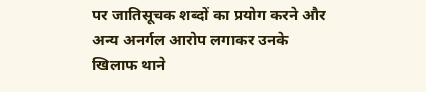पर जातिसूचक शब्दों का प्रयोग करने और अन्य अनर्गल आरोप लगाकर उनके खिलाफ थाने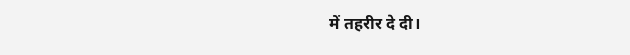में तहरीर दे दी।